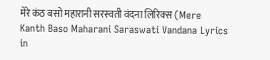मेरे कंठ बसो महारानी सरस्वती वंदना लिरिक्स (Mere Kanth Baso Maharani Saraswati Vandana Lyrics in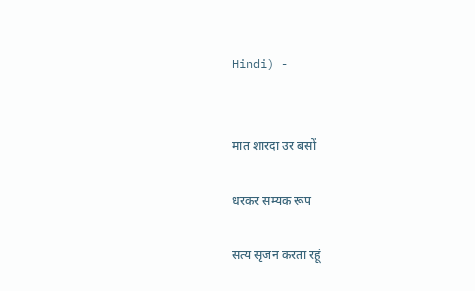Hindi) -


मात शारदा उर बसों

धरकर सम्यक रूप

सत्य सृजन करता रहूं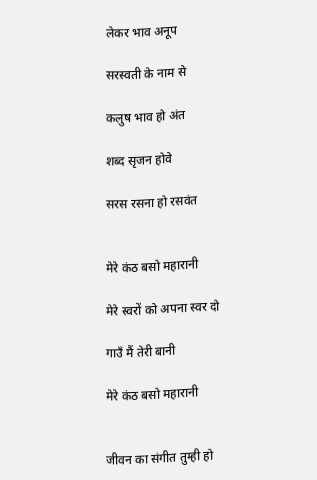लेकर भाव अनूप

सरस्वती के नाम से

कलुष भाव हो अंत

शब्द सृजन होवे

सरस रसना हो रसवंत


मेरे कंठ बसो महारानी

मेरे स्वरों को अपना स्वर दो

गाउँ मैं तेरी बानी

मेरे कंठ बसो महारानी


जीवन का संगीत तुम्ही हो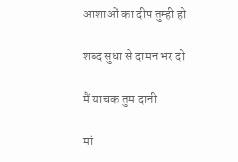आशाओं का दीप तुम्ही हो

शब्द सुधा से दामन भर दो

मैं याचक तुम दानी

मां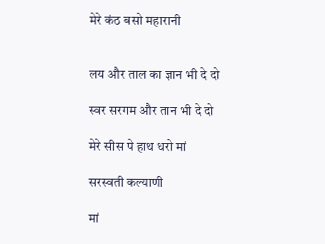मेरे कंठ बसो महारानी


लय और ताल का ज्ञान भी दे दो

स्वर सरगम और तान भी दे दो

मेरे सीस पे हाथ धरो मां

सरस्वती कल्याणी

मां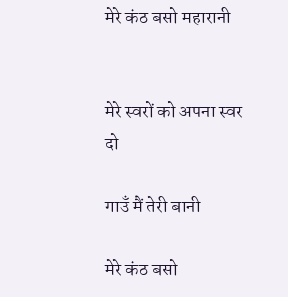मेरे कंठ बसो महारानी


मेरे स्वरों को अपना स्वर दो

गाउँ मैं तेरी बानी

मेरे कंठ बसो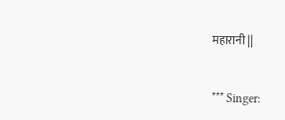महारानी ||


*** Singer: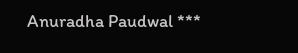Anuradha Paudwal ***